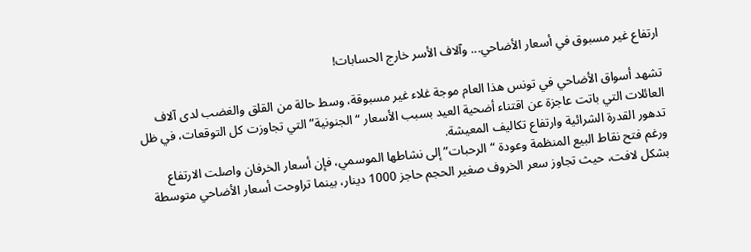ارتفاع غير مسبوق في أسعار الأضاحي... وآلاف الأسر خارج الحسابات!

تشهد أسواق الأضاحي في تونس هذا العام موجة غلاء غير مسبوقة، وسط حالة من القلق والغضب لدى آلاف العائلات التي باتت عاجزة عن اقتناء أضحية العيد بسبب الأسعار “الجنونية” التي تجاوزت كل التوقعات، في ظل تدهور القدرة الشرائية وارتفاع تكاليف المعيشة.
ورغم فتح نقاط البيع المنظمة وعودة “الرحبات” إلى نشاطها الموسمي، فإن أسعار الخرفان واصلت الارتفاع بشكل لافت، حيث تجاوز سعر الخروف صغير الحجم حاجز 1000 دينار، بينما تراوحت أسعار الأضاحي متوسطة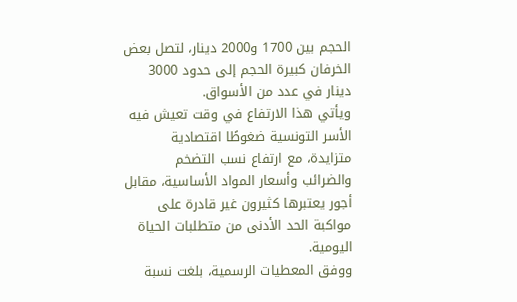الحجم بين 1700 و2000 دينار، لتصل بعض الخرفان كبيرة الحجم إلى حدود 3000 دينار في عدد من الأسواق.
ويأتي هذا الارتفاع في وقت تعيش فيه الأسر التونسية ضغوطًا اقتصادية متزايدة، مع ارتفاع نسب التضخم والضرائب وأسعار المواد الأساسية، مقابل أجور يعتبرها كثيرون غير قادرة على مواكبة الحد الأدنى من متطلبات الحياة اليومية.
ووفق المعطيات الرسمية، بلغت نسبة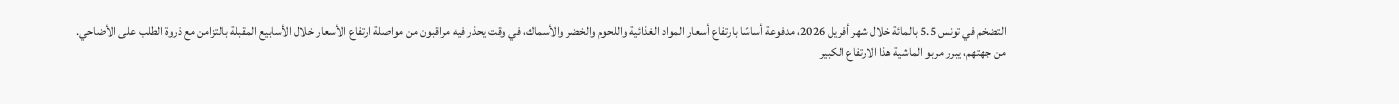التضخم في تونس 5.5 بالمائة خلال شهر أفريل 2026، مدفوعة أساسًا بارتفاع أسعار المواد الغذائية واللحوم والخضر والأسماك، في وقت يحذر فيه مراقبون من مواصلة ارتفاع الأسعار خلال الأسابيع المقبلة بالتزامن مع ذروة الطلب على الأضاحي.
من جهتهم، يبرر مربو الماشية هذا الارتفاع الكبير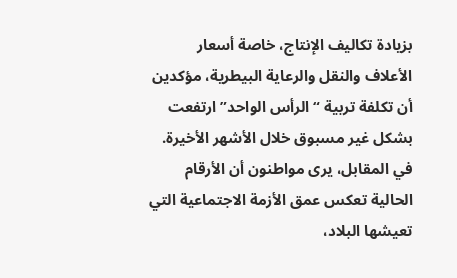بزيادة تكاليف الإنتاج، خاصة أسعار الأعلاف والنقل والرعاية البيطرية، مؤكدين أن تكلفة تربية “الرأس الواحد” ارتفعت بشكل غير مسبوق خلال الأشهر الأخيرة.
في المقابل، يرى مواطنون أن الأرقام الحالية تعكس عمق الأزمة الاجتماعية التي تعيشها البلاد،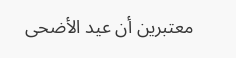معتبرين أن عيد الأضحى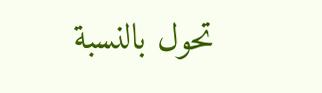تحول بالنسبة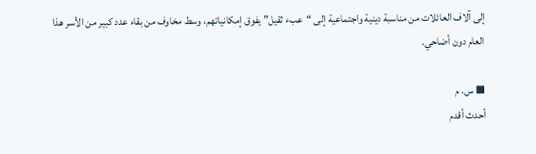إلى آلاف العائلات من مناسبة دينية واجتماعية إلى “عبء ثقيل” يفوق إمكانياتهم، وسط مخاوف من بقاء عدد كبير من الأسر هذا العام دون أضاحي.

◾ س. م
أحدث أقدم